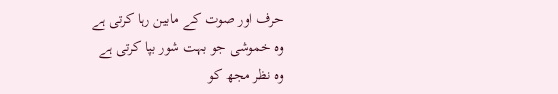حرف اور صوت کے مابین رہا کرتی ہے
وہ خموشی جو بہت شور بپا کرتی ہے
وہ نظر مجھ کو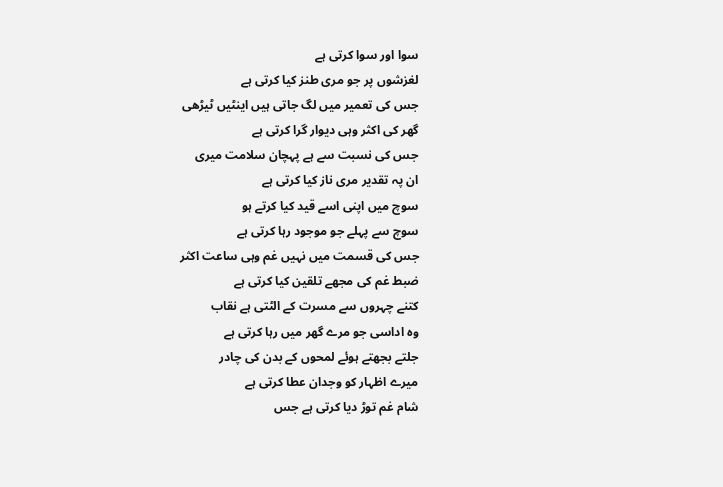سوا اور سوا کرتی ہے
لغزشوں پر جو مری طنز کیا کرتی ہے
جس کی تعمیر میں لگ جاتی ہیں اینٹیں ٹیڑھی
گھر کی اکثر وہی دیوار گرا کرتی ہے
جس کی نسبت سے ہے پہچان سلامت میری
ان پہ تقدیر مری ناز کیا کرتی ہے
سوچ میں اپنی اسے قید کیا کرتے ہو
سوچ سے پہلے جو موجود رہا کرتی ہے
جس کی قسمت میں نہیں غم وہی ساعت اکثر
ضبط غم کی مجھے تلقین کیا کرتی ہے
کتنے چہروں سے مسرت کے الٹتی ہے نقاب
وہ اداسی جو مرے گھر میں رہا کرتی ہے
جلتے بجھتے ہوئے لمحوں کے بدن کی چادر
میرے اظہار کو وجدان عطا کرتی ہے
شام غم توڑ دیا کرتی ہے جس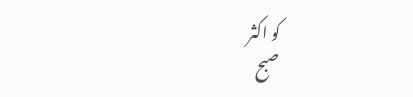کو اکثر
صبح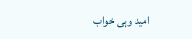امید وہی خواب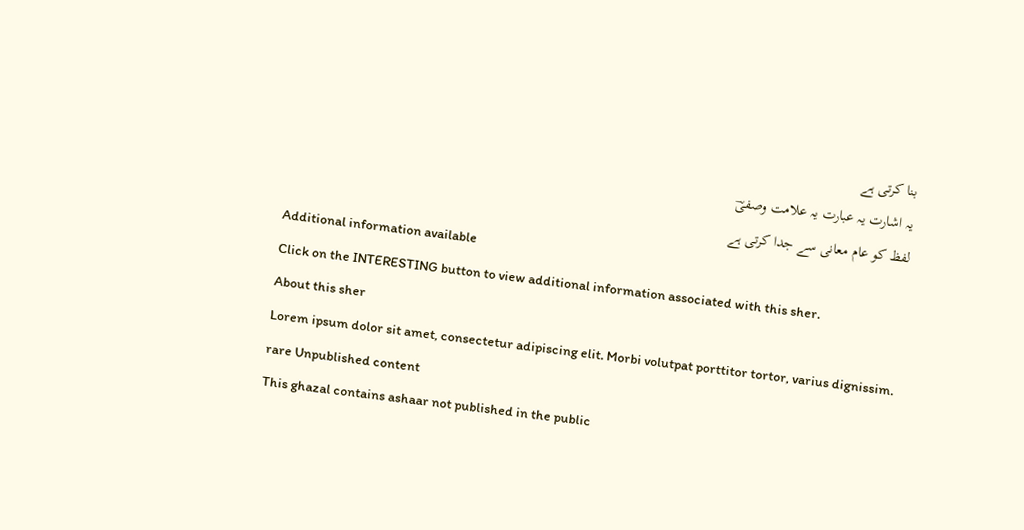بنا کرتی ہے
یہ اشارت یہ عبارت یہ علامت وصفیؔ
لفظ کو عام معانی سے جدا کرتی ہے
Additional information available
Click on the INTERESTING button to view additional information associated with this sher.
About this sher
Lorem ipsum dolor sit amet, consectetur adipiscing elit. Morbi volutpat porttitor tortor, varius dignissim.
rare Unpublished content
This ghazal contains ashaar not published in the public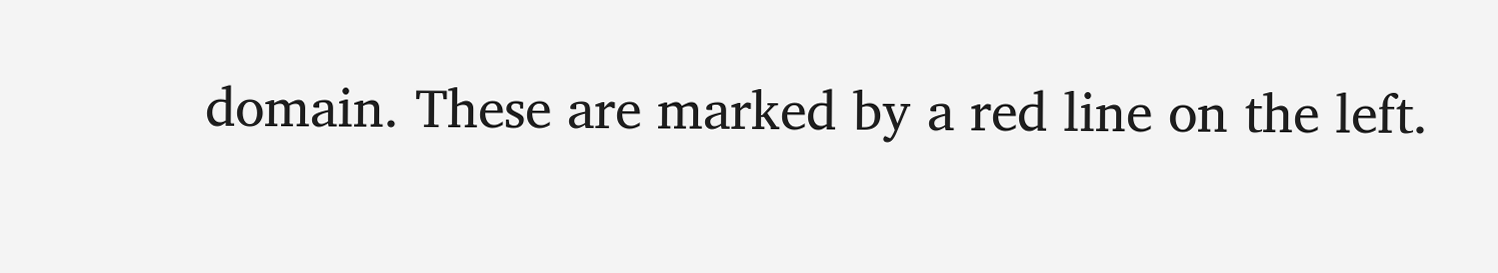domain. These are marked by a red line on the left.